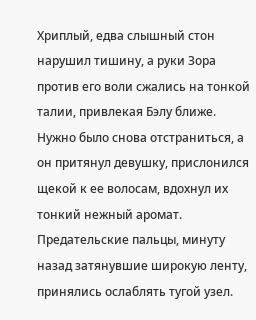Хриплый, едва слышный стон нарушил тишину, а руки Зора против его воли сжались на тонкой талии, привлекая Бэлу ближе. Нужно было снова отстраниться, а он притянул девушку, прислонился щекой к ее волосам, вдохнул их тонкий нежный аромат. Предательские пальцы, минуту назад затянувшие широкую ленту, принялись ослаблять тугой узел.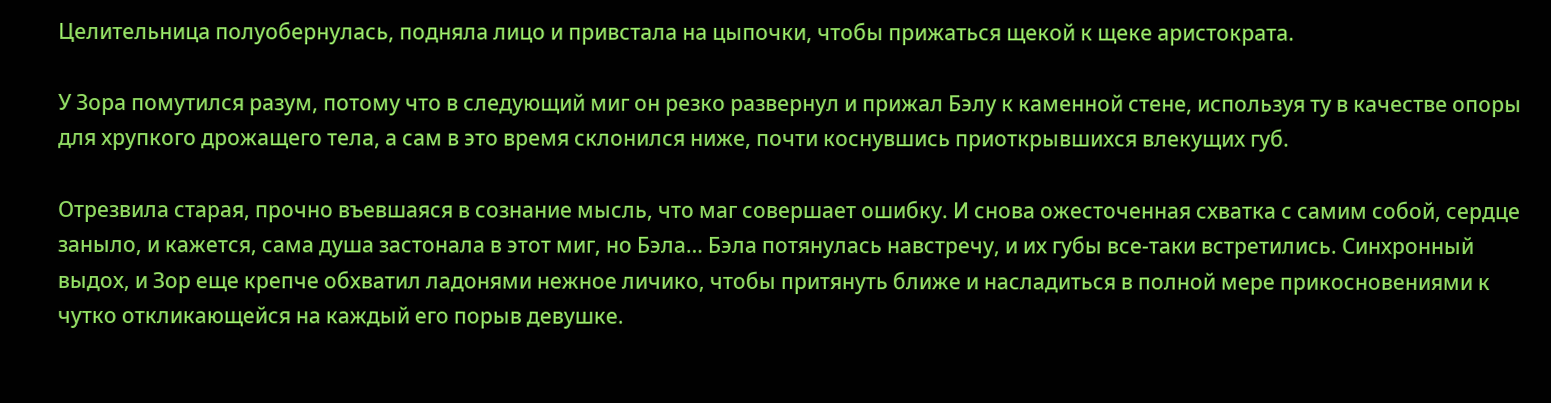Целительница полуобернулась, подняла лицо и привстала на цыпочки, чтобы прижаться щекой к щеке аристократа.

У Зора помутился разум, потому что в следующий миг он резко развернул и прижал Бэлу к каменной стене, используя ту в качестве опоры для хрупкого дрожащего тела, а сам в это время склонился ниже, почти коснувшись приоткрывшихся влекущих губ.

Отрезвила старая, прочно въевшаяся в сознание мысль, что маг совершает ошибку. И снова ожесточенная схватка с самим собой, сердце заныло, и кажется, сама душа застонала в этот миг, но Бэла… Бэла потянулась навстречу, и их губы все-таки встретились. Синхронный выдох, и Зор еще крепче обхватил ладонями нежное личико, чтобы притянуть ближе и насладиться в полной мере прикосновениями к чутко откликающейся на каждый его порыв девушке.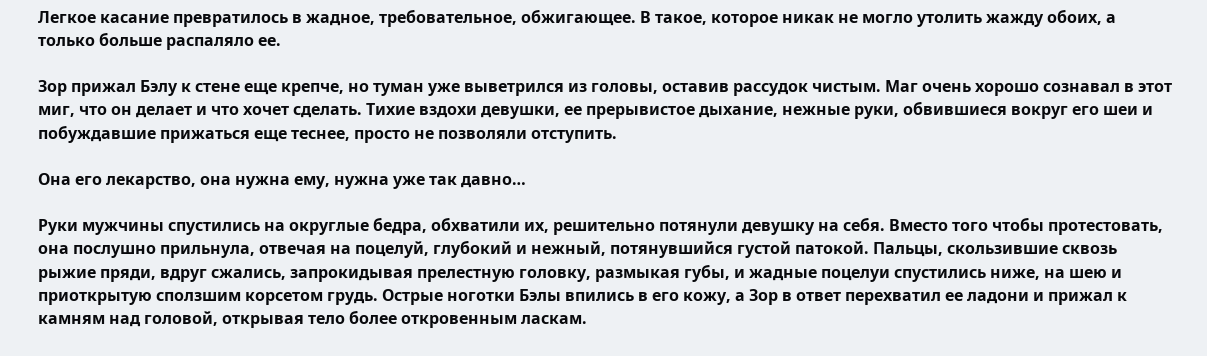Легкое касание превратилось в жадное, требовательное, обжигающее. В такое, которое никак не могло утолить жажду обоих, а только больше распаляло ее.

Зор прижал Бэлу к стене еще крепче, но туман уже выветрился из головы, оставив рассудок чистым. Маг очень хорошо сознавал в этот миг, что он делает и что хочет сделать. Тихие вздохи девушки, ее прерывистое дыхание, нежные руки, обвившиеся вокруг его шеи и побуждавшие прижаться еще теснее, просто не позволяли отступить.

Она его лекарство, она нужна ему, нужна уже так давно…

Руки мужчины спустились на округлые бедра, обхватили их, решительно потянули девушку на себя. Вместо того чтобы протестовать, она послушно прильнула, отвечая на поцелуй, глубокий и нежный, потянувшийся густой патокой. Пальцы, скользившие сквозь рыжие пряди, вдруг сжались, запрокидывая прелестную головку, размыкая губы, и жадные поцелуи спустились ниже, на шею и приоткрытую сползшим корсетом грудь. Острые ноготки Бэлы впились в его кожу, а Зор в ответ перехватил ее ладони и прижал к камням над головой, открывая тело более откровенным ласкам.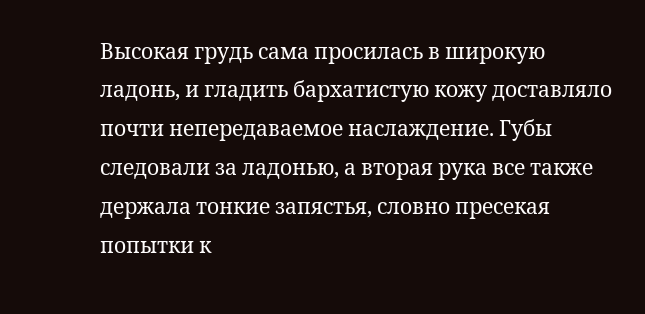Высокая грудь сама просилась в широкую ладонь, и гладить бархатистую кожу доставляло почти непередаваемое наслаждение. Губы следовали за ладонью, а вторая рука все также держала тонкие запястья, словно пресекая попытки к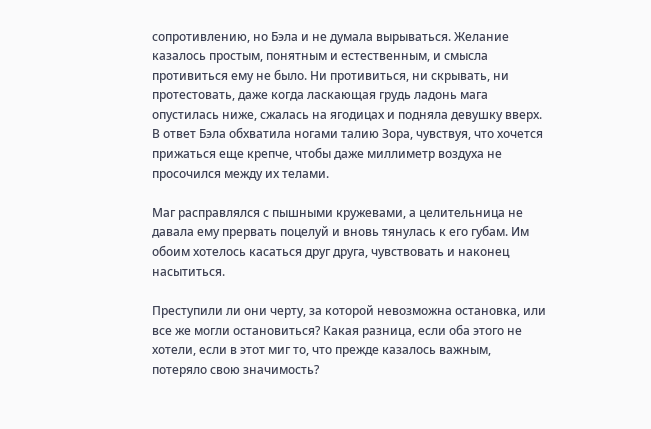сопротивлению, но Бэла и не думала вырываться. Желание казалось простым, понятным и естественным, и смысла противиться ему не было. Ни противиться, ни скрывать, ни протестовать, даже когда ласкающая грудь ладонь мага опустилась ниже, сжалась на ягодицах и подняла девушку вверх. В ответ Бэла обхватила ногами талию Зора, чувствуя, что хочется прижаться еще крепче, чтобы даже миллиметр воздуха не просочился между их телами.

Маг расправлялся с пышными кружевами, а целительница не давала ему прервать поцелуй и вновь тянулась к его губам. Им обоим хотелось касаться друг друга, чувствовать и наконец насытиться.

Преступили ли они черту, за которой невозможна остановка, или все же могли остановиться? Какая разница, если оба этого не хотели, если в этот миг то, что прежде казалось важным, потеряло свою значимость?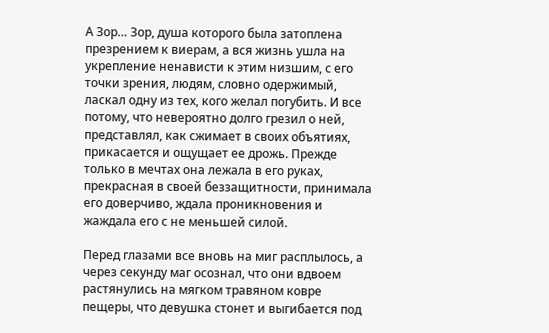А Зор… Зор, душа которого была затоплена презрением к виерам, а вся жизнь ушла на укрепление ненависти к этим низшим, с его точки зрения, людям, словно одержимый, ласкал одну из тех, кого желал погубить. И все потому, что невероятно долго грезил о ней, представлял, как сжимает в своих объятиях, прикасается и ощущает ее дрожь. Прежде только в мечтах она лежала в его руках, прекрасная в своей беззащитности, принимала его доверчиво, ждала проникновения и жаждала его с не меньшей силой.

Перед глазами все вновь на миг расплылось, а через секунду маг осознал, что они вдвоем растянулись на мягком травяном ковре пещеры, что девушка стонет и выгибается под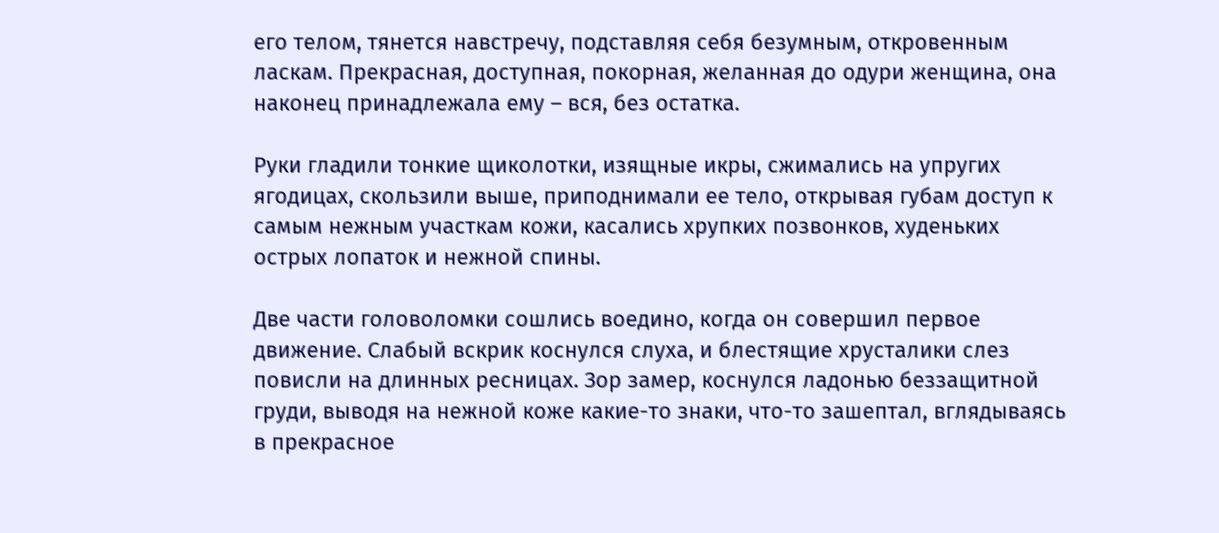его телом, тянется навстречу, подставляя себя безумным, откровенным ласкам. Прекрасная, доступная, покорная, желанная до одури женщина, она наконец принадлежала ему – вся, без остатка.

Руки гладили тонкие щиколотки, изящные икры, сжимались на упругих ягодицах, скользили выше, приподнимали ее тело, открывая губам доступ к самым нежным участкам кожи, касались хрупких позвонков, худеньких острых лопаток и нежной спины.

Две части головоломки сошлись воедино, когда он совершил первое движение. Слабый вскрик коснулся слуха, и блестящие хрусталики слез повисли на длинных ресницах. Зор замер, коснулся ладонью беззащитной груди, выводя на нежной коже какие-то знаки, что-то зашептал, вглядываясь в прекрасное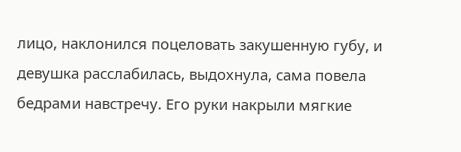лицо, наклонился поцеловать закушенную губу, и девушка расслабилась, выдохнула, сама повела бедрами навстречу. Его руки накрыли мягкие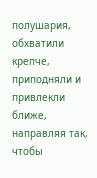полушария, обхватили крепче, приподняли и привлекли ближе, направляя так, чтобы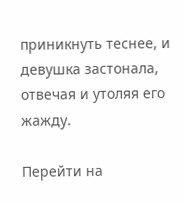приникнуть теснее, и девушка застонала, отвечая и утоляя его жажду.

Перейти на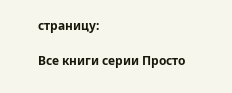страницу:

Все книги серии Просто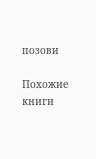позови

Похожие книги